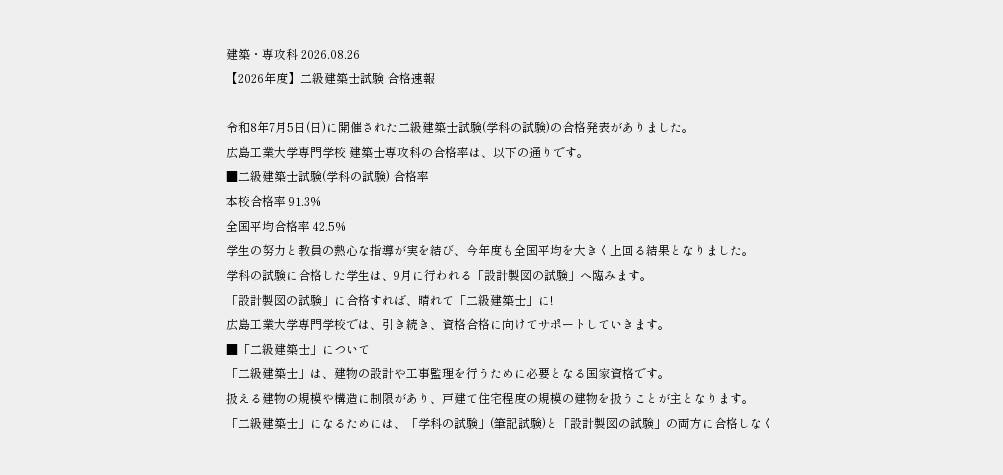建築・専攻科 2026.08.26
【2026年度】二級建築士試験 合格速報

令和8年7月5日(日)に開催された二級建築士試験(学科の試験)の合格発表がありました。
広島工業大学専門学校 建築士専攻科の合格率は、以下の通りです。
■二級建築士試験(学科の試験) 合格率
本校合格率 91.3%
全国平均合格率 42.5%
学生の努力と教員の熱心な指導が実を結び、今年度も全国平均を大きく上回る結果となりました。
学科の試験に合格した学生は、9月に行われる「設計製図の試験」へ臨みます。
「設計製図の試験」に合格すれば、晴れて「二級建築士」に!
広島工業大学専門学校では、引き続き、資格合格に向けてサポートしていきます。
■「二級建築士」について
「二級建築士」は、建物の設計や工事監理を行うために必要となる国家資格です。
扱える建物の規模や構造に制限があり、戸建て住宅程度の規模の建物を扱うことが主となります。
「二級建築士」になるためには、「学科の試験」(筆記試験)と「設計製図の試験」の両方に合格しなく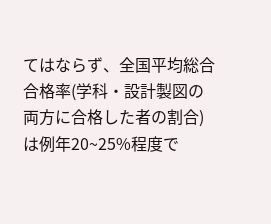てはならず、全国平均総合合格率(学科・設計製図の両方に合格した者の割合)は例年20~25%程度で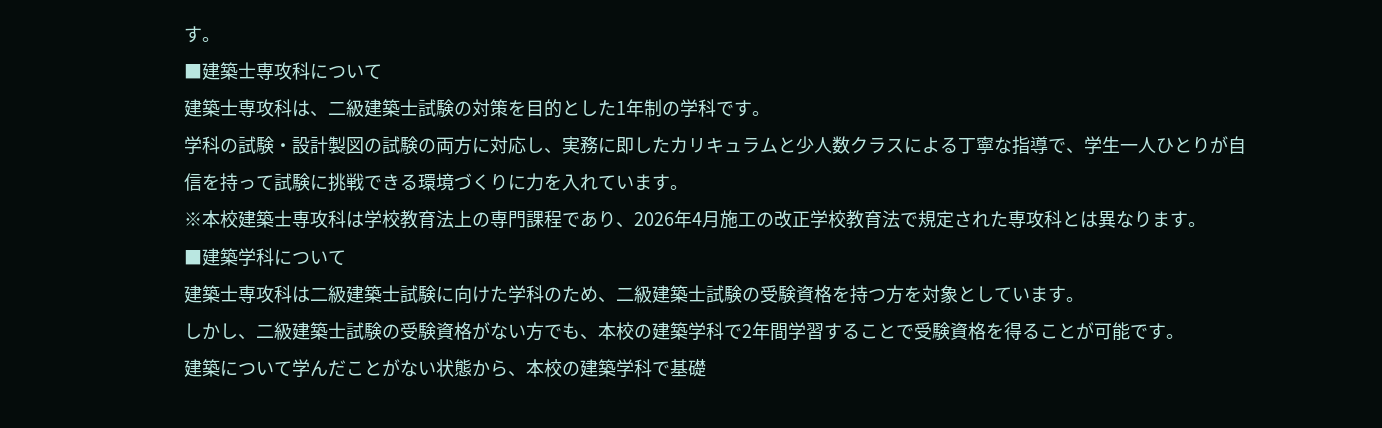す。
■建築士専攻科について
建築士専攻科は、二級建築士試験の対策を目的とした1年制の学科です。
学科の試験・設計製図の試験の両方に対応し、実務に即したカリキュラムと少人数クラスによる丁寧な指導で、学生一人ひとりが自信を持って試験に挑戦できる環境づくりに力を入れています。
※本校建築士専攻科は学校教育法上の専門課程であり、2026年4月施工の改正学校教育法で規定された専攻科とは異なります。
■建築学科について
建築士専攻科は二級建築士試験に向けた学科のため、二級建築士試験の受験資格を持つ方を対象としています。
しかし、二級建築士試験の受験資格がない方でも、本校の建築学科で2年間学習することで受験資格を得ることが可能です。
建築について学んだことがない状態から、本校の建築学科で基礎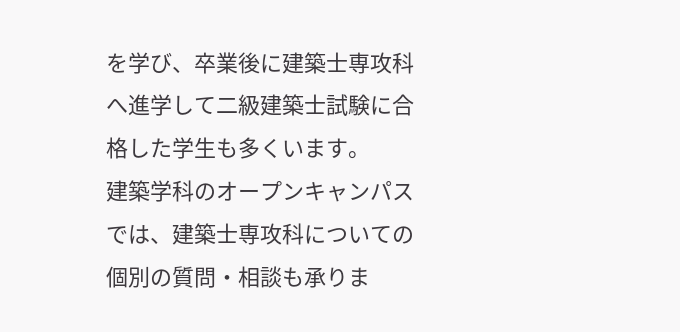を学び、卒業後に建築士専攻科へ進学して二級建築士試験に合格した学生も多くいます。
建築学科のオープンキャンパスでは、建築士専攻科についての個別の質問・相談も承りま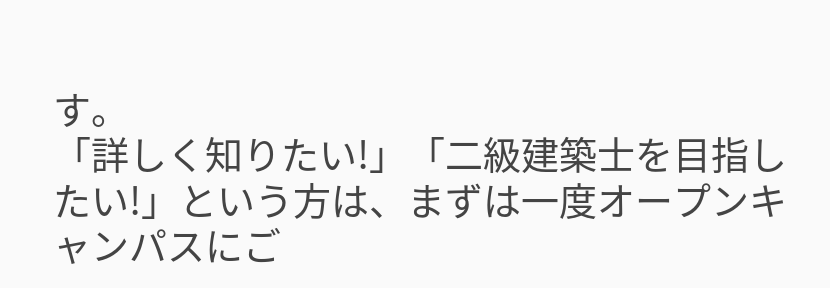す。
「詳しく知りたい!」「二級建築士を目指したい!」という方は、まずは一度オープンキャンパスにご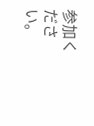参加ください。